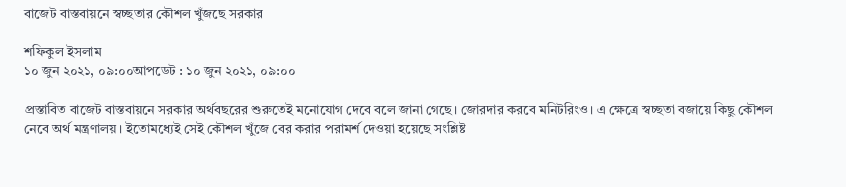বাজেট বাস্তবায়নে স্বচ্ছতার কৌশল খুঁজছে সরকার

শফিকুল ইসলাম
১০ জুন ২০২১, ০৯:০০আপডেট : ১০ জুন ২০২১, ০৯:০০

প্রস্তাবিত বাজেট বাস্তবায়নে সরকার অর্থবছরের শুরুতেই মনোযোগ দেবে বলে জানা গেছে। জোরদার করবে মনিটরিংও। এ ক্ষেত্রে স্বচ্ছতা বজায়ে কিছু কৌশল নেবে অর্থ মন্ত্রণালয়। ইতোমধ্যেই সেই কৌশল খুঁজে বের করার পরামর্শ দেওয়া হয়েছে সংশ্লিষ্ট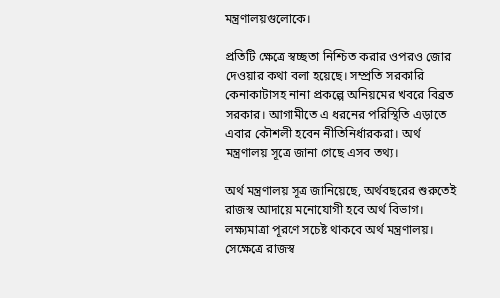মন্ত্রণালয়গুলোকে।

প্রতিটি ক্ষেত্রে স্বচ্ছতা নিশ্চিত করার ওপরও জোর দেওয়ার কথা বলা হয়েছে। সম্প্রতি সরকারি কেনাকাটাসহ নানা প্রকল্পে অনিয়মের খবরে বিব্রত সরকার। আগামীতে এ ধরনের পরিস্থিতি এড়াতে এবার কৌশলী হবেন নীতিনির্ধারকরা। অর্থ মন্ত্রণালয় সূত্রে জানা গেছে এসব তথ্য।

অর্থ মন্ত্রণালয় সূত্র জানিয়েছে, অর্থবছরের শুরুতেই রাজস্ব আদায়ে মনোযোগী হবে অর্থ বিভাগ। লক্ষ্যমাত্রা পূরণে সচেষ্ট থাকবে অর্থ মন্ত্রণালয়। সেক্ষেত্রে রাজস্ব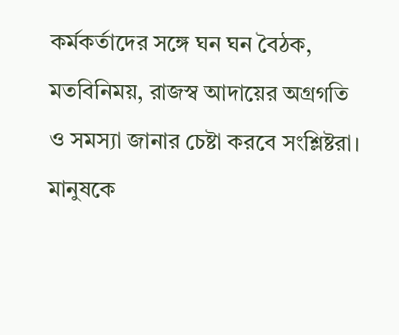কর্মকর্তাদের সঙ্গে ঘন ঘন বৈঠক, মতবিনিময়, রাজস্ব আদায়ের অগ্রগতি ও সমস্যা জানার চেষ্টা করবে সংশ্লিষ্টরা। মানুষকে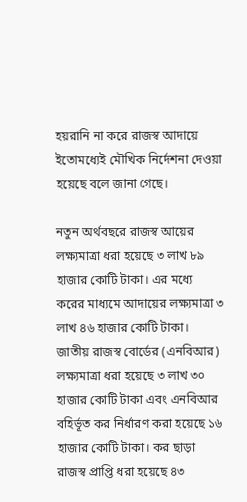হয়রানি না করে রাজস্ব আদায়ে  ইতোমধ্যেই মৌখিক নির্দেশনা দেওয়া হয়েছে বলে জানা গেছে।

নতুন অর্থবছরে রাজস্ব আয়ের লক্ষ্যমাত্রা ধরা হয়েছে ৩ লাখ ৮৯ হাজার কোটি টাকা। এর মধ্যে করের মাধ্যমে আদায়ের লক্ষ্যমাত্রা ৩ লাখ ৪৬ হাজার কোটি টাকা। জাতীয় রাজস্ব বোর্ডের (এনবিআর) লক্ষ্যমাত্রা ধরা হয়েছে ৩ লাখ ৩০ হাজার কোটি টাকা এবং এনবিআর বহির্ভূত কর নির্ধারণ করা হয়েছে ১৬ হাজার কোটি টাকা। কর ছাড়া রাজস্ব প্রাপ্তি ধরা হয়েছে ৪৩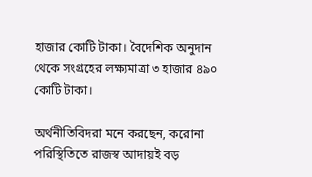হাজার কোটি টাকা। বৈদেশিক অনুদান থেকে সংগ্রহের লক্ষ্যমাত্রা ৩ হাজার ৪৯০ কোটি টাকা।

অর্থনীতিবিদরা মনে করছেন, করোনা পরিস্থিতিতে রাজস্ব আদায়ই বড়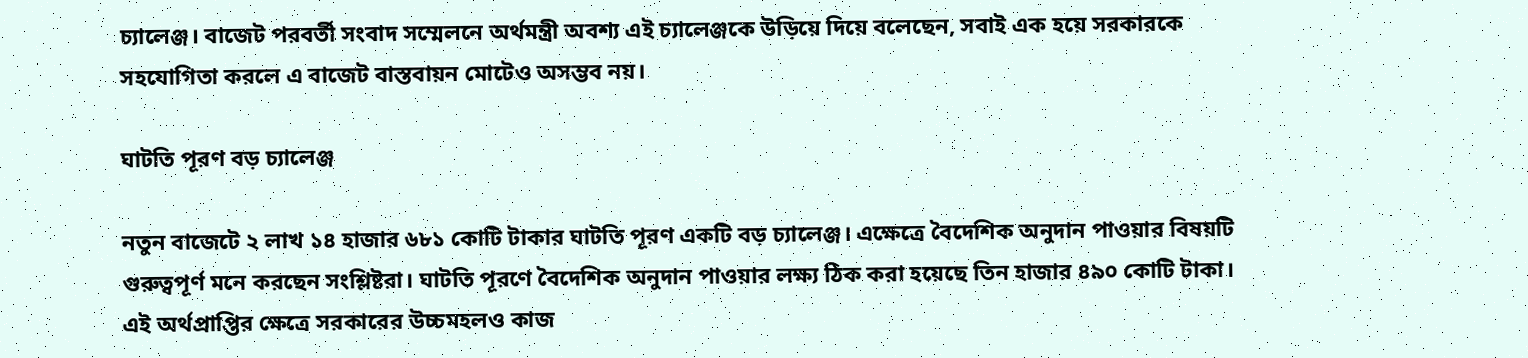চ্যালেঞ্জ। বাজেট পরবর্তী সংবাদ সম্মেলনে অর্থমন্ত্রী অবশ্য এই চ্যালেঞ্জকে উড়িয়ে দিয়ে বলেছেন, সবাই এক হয়ে সরকারকে সহযোগিতা করলে এ বাজেট বাস্তবায়ন মোটেও অসম্ভব নয়।

ঘাটতি পূরণ বড় চ্যালেঞ্জ

নতুন বাজেটে ২ লাখ ১৪ হাজার ৬৮১ কোটি টাকার ঘাটতি পূরণ একটি বড় চ্যালেঞ্জ। এক্ষেত্রে বৈদেশিক অনুদান পাওয়ার বিষয়টি গুরুত্বপূর্ণ মনে করছেন সংশ্লিষ্টরা। ঘাটতি পূরণে বৈদেশিক অনুদান পাওয়ার লক্ষ্য ঠিক করা হয়েছে তিন হাজার ৪৯০ কোটি টাকা। এই অর্থপ্রাপ্তির ক্ষেত্রে সরকারের উচ্চমহলও কাজ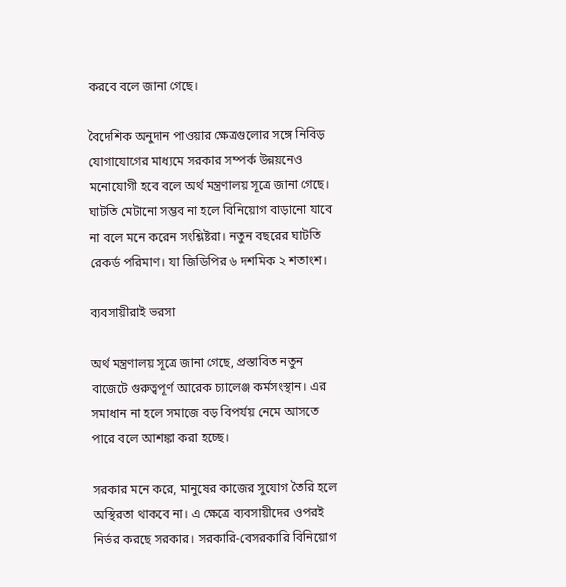করবে বলে জানা গেছে।

বৈদেশিক অনুদান পাওয়ার ক্ষেত্রগুলোর সঙ্গে নিবিড় যোগাযোগের মাধ্যমে সরকার সম্পর্ক উন্নয়নেও মনোযোগী হবে বলে অর্থ মন্ত্রণালয় সূত্রে জানা গেছে। ঘাটতি মেটানো সম্ভব না হলে বিনিয়োগ বাড়ানো যাবে না বলে মনে করেন সংশ্লিষ্টরা। নতুন বছরের ঘাটতি রেকর্ড পরিমাণ। যা জিডিপির ৬ দশমিক ২ শতাংশ।

ব্যবসায়ীরাই ভরসা

অর্থ মন্ত্রণালয় সূত্রে জানা গেছে, প্রস্তাবিত নতুন বাজেটে গুরুত্বপূর্ণ আরেক চ্যালেঞ্জ কর্মসংস্থান। এর সমাধান না হলে সমাজে বড় বিপর্যয় নেমে আসতে পারে বলে আশঙ্কা করা হচ্ছে।

সরকার মনে করে, মানুষের কাজের সুযোগ তৈরি হলে অস্থিরতা থাকবে না। এ ক্ষেত্রে ব্যবসায়ীদের ওপরই নির্ভর করছে সরকার। সরকারি-বেসরকারি বিনিয়োগ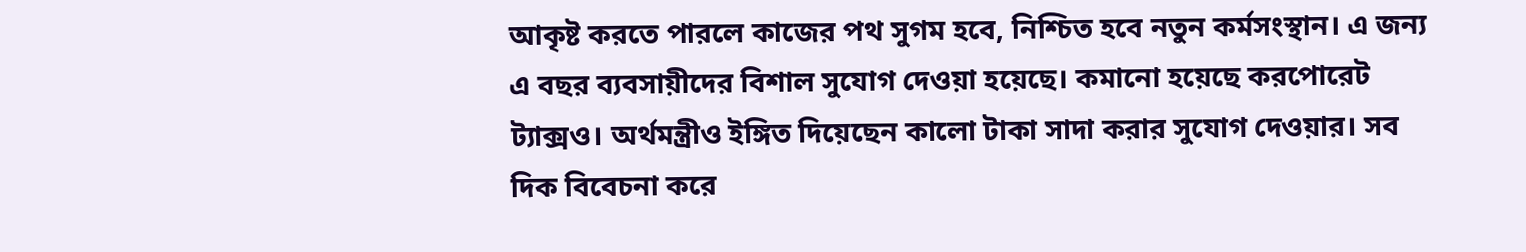আকৃষ্ট করতে পারলে কাজের পথ সুগম হবে, নিশ্চিত হবে নতুন কর্মসংস্থান। এ জন্য এ বছর ব্যবসায়ীদের বিশাল সুযোগ দেওয়া হয়েছে। কমানো হয়েছে করপোরেট ট্যাক্সও। অর্থমন্ত্রীও ইঙ্গিত দিয়েছেন কালো টাকা সাদা করার সুযোগ দেওয়ার। সব দিক বিবেচনা করে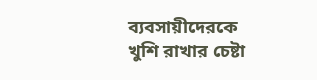ব্যবসায়ীদেরকে খুশি রাখার চেষ্টা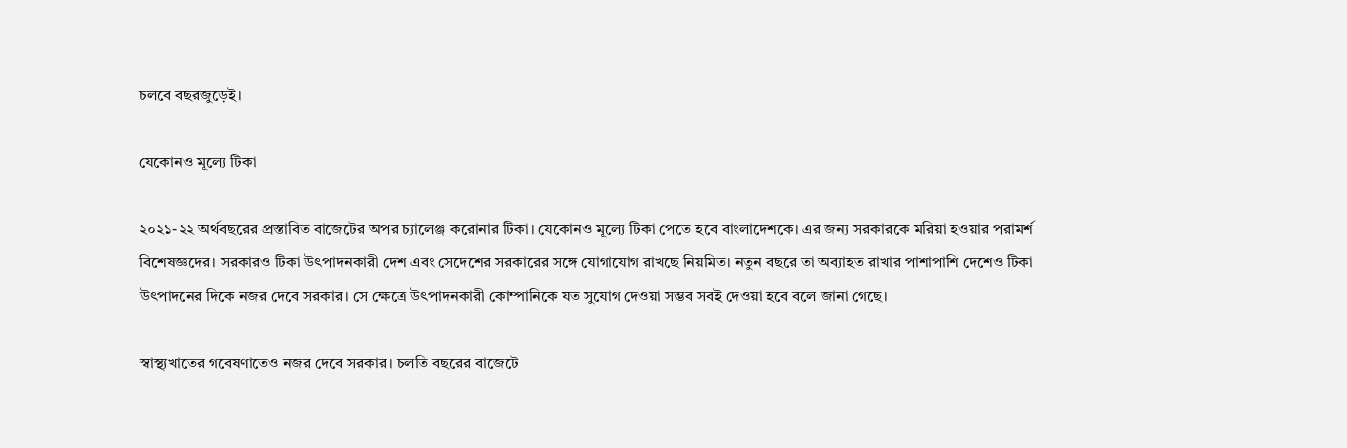চলবে বছরজুড়েই।

যেকোনও মূল্যে টিকা

২০২১-২২ অর্থবছরের প্রস্তাবিত বাজেটের অপর চ্যালেঞ্জ করোনার টিকা। যেকোনও মূল্যে টিকা পেতে হবে বাংলাদেশকে। এর জন্য সরকারকে মরিয়া হওয়ার পরামর্শ বিশেষজ্ঞদের। সরকারও টিকা উৎপাদনকারী দেশ এবং সেদেশের সরকারের সঙ্গে যোগাযোগ রাখছে নিয়মিত। নতুন বছরে তা অব্যাহত রাখার পাশাপাশি দেশেও টিকা উৎপাদনের দিকে নজর দেবে সরকার। সে ক্ষেত্রে উৎপাদনকারী কোম্পানিকে যত সুযোগ দেওয়া সম্ভব সবই দেওয়া হবে বলে জানা গেছে।

স্বাস্থ্যখাতের গবেষণাতেও নজর দেবে সরকার। চলতি বছরের বাজেটে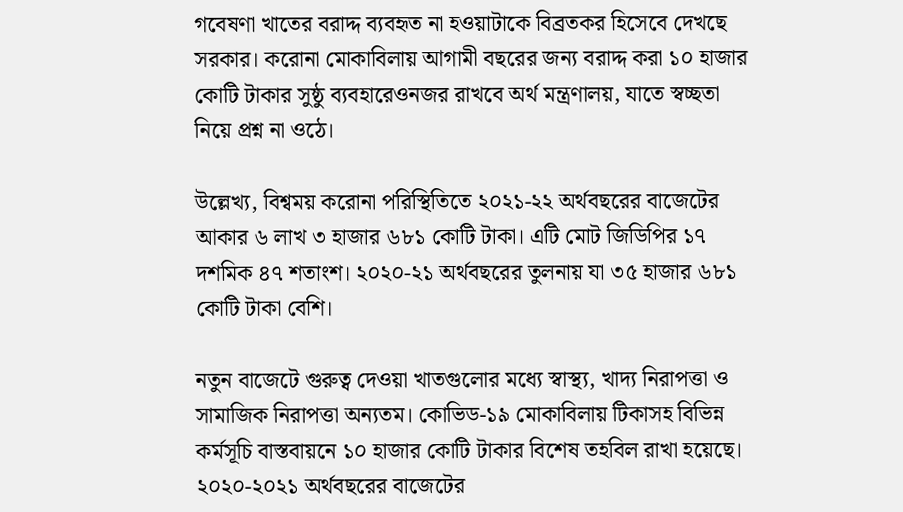গবেষণা খাতের বরাদ্দ ব্যবহৃত না হওয়াটাকে বিব্রতকর হিসেবে দেখছে সরকার। করোনা মোকাবিলায় আগামী বছরের জন্য বরাদ্দ করা ১০ হাজার কোটি টাকার সুষ্ঠু ব্যবহারেওনজর রাখবে অর্থ মন্ত্রণালয়, যাতে স্বচ্ছতা নিয়ে প্রশ্ন না ওঠে।

উল্লেখ্য, বিশ্বময় করোনা পরিস্থিতিতে ২০২১-২২ অর্থবছরের বাজেটের আকার ৬ লাখ ৩ হাজার ৬৮১ কোটি টাকা। এটি মোট জিডিপির ১৭ দশমিক ৪৭ শতাংশ। ২০২০-২১ অর্থবছরের তুলনায় যা ৩৫ হাজার ৬৮১ কোটি টাকা বেশি।

নতুন বাজেটে গুরুত্ব দেওয়া খাতগুলোর মধ্যে স্বাস্থ্য, খাদ্য নিরাপত্তা ও সামাজিক নিরাপত্তা অন্যতম। কোভিড-১৯ মোকাবিলায় টিকাসহ বিভিন্ন কর্মসূচি বাস্তবায়নে ১০ হাজার কোটি টাকার বিশেষ তহবিল রাখা হয়েছে। ২০২০-২০২১ অর্থবছরের বাজেটের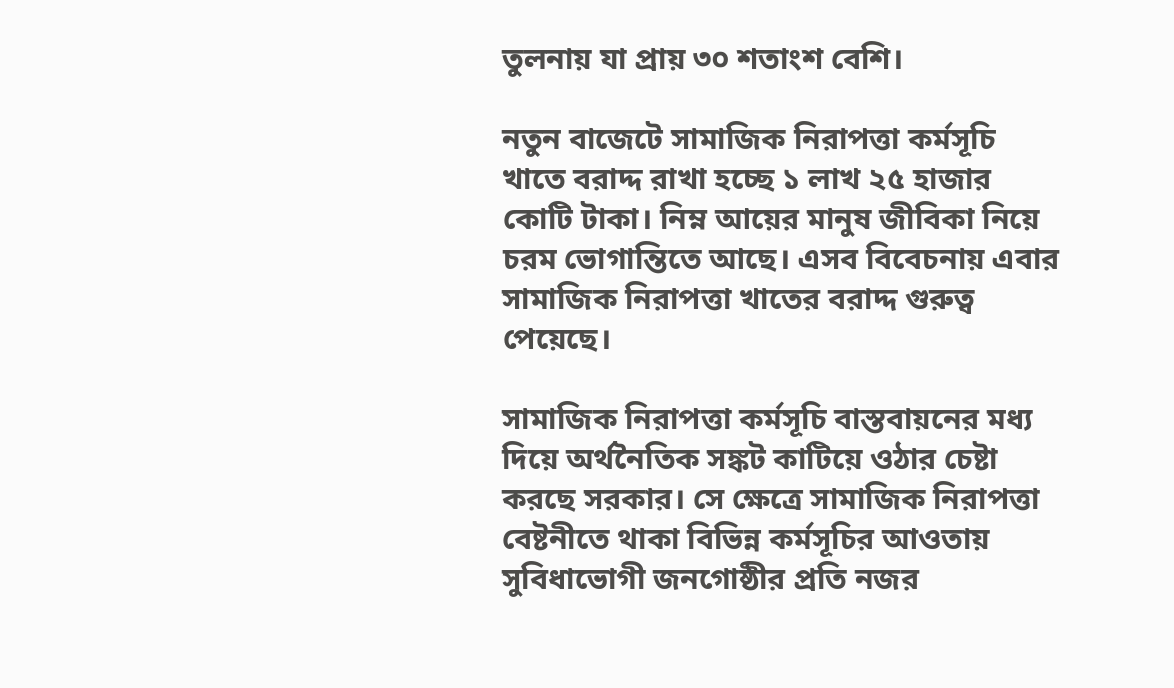তুলনায় যা প্রায় ৩০ শতাংশ বেশি।

নতুন বাজেটে সামাজিক নিরাপত্তা কর্মসূচি খাতে বরাদ্দ রাখা হচ্ছে ১ লাখ ২৫ হাজার কোটি টাকা। নিম্ন আয়ের মানুষ জীবিকা নিয়ে চরম ভোগান্তিতে আছে। এসব বিবেচনায় এবার সামাজিক নিরাপত্তা খাতের বরাদ্দ গুরুত্ব পেয়েছে।

সামাজিক নিরাপত্তা কর্মসূচি বাস্তবায়নের মধ্য দিয়ে অর্থনৈতিক সঙ্কট কাটিয়ে ওঠার চেষ্টা করছে সরকার। সে ক্ষেত্রে সামাজিক নিরাপত্তা বেষ্টনীতে থাকা বিভিন্ন কর্মসূচির আওতায় সুবিধাভোগী জনগোষ্ঠীর প্রতি নজর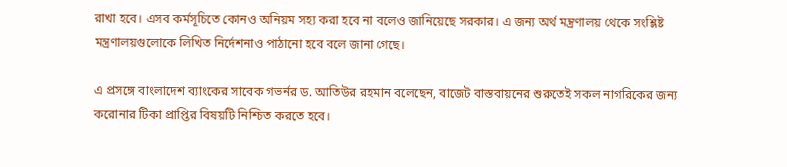রাখা হবে। এসব কর্মসূচিতে কোনও অনিয়ম সহ্য করা হবে না বলেও জানিয়েছে সরকার। এ জন্য অর্থ মন্ত্রণালয় থেকে সংশ্লিষ্ট মন্ত্রণালয়গুলোকে লিখিত নির্দেশনাও পাঠানো হবে বলে জানা গেছে।

এ প্রসঙ্গে বাংলাদেশ ব্যাংকের সাবেক গভর্নর ড. আতিউর রহমান বলেছেন, বাজেট বাস্তবায়নের শুরুতেই সকল নাগরিকের জন্য করোনার টিকা প্রাপ্তির বিষয়টি নিশ্চিত করতে হবে।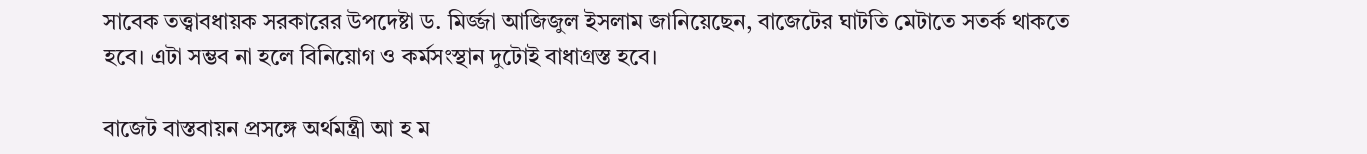সাবেক তত্ত্বাবধায়ক সরকারের উপদেষ্টা ড. মির্জ্জা আজিজুল ইসলাম জানিয়েছেন, বাজেটের ঘাটতি মেটাতে সতর্ক থাকতে হবে। এটা সম্ভব না হলে বিনিয়োগ ও কর্মসংস্থান দুটোই বাধাগ্রস্ত হবে।

বাজেট বাস্তবায়ন প্রসঙ্গে অর্থমন্ত্রী আ হ ম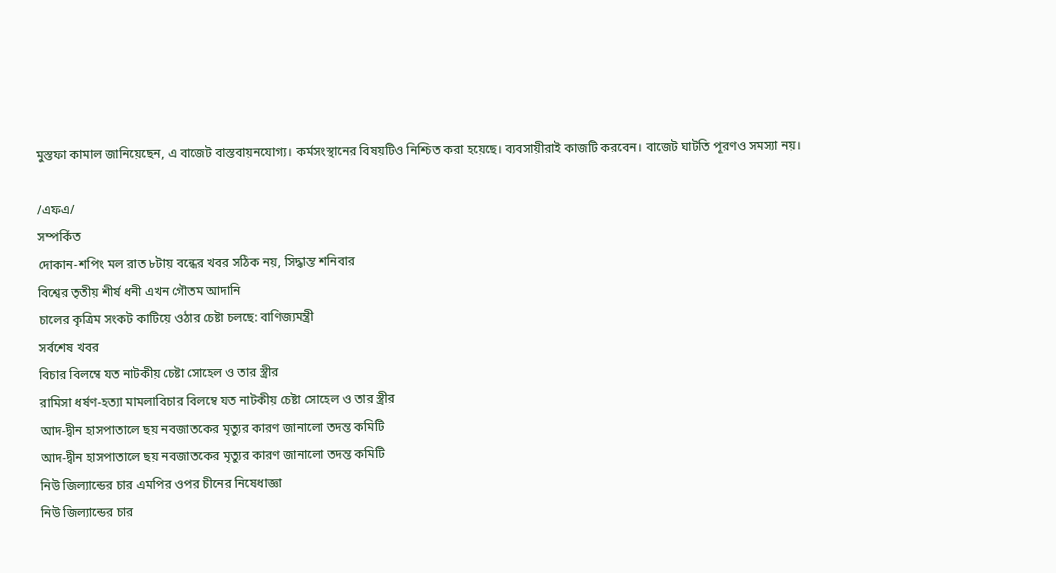মুস্তফা কামাল জানিয়েছেন, এ বাজেট বাস্তবায়নযোগ্য। কর্মসংস্থানের বিষয়টিও নিশ্চিত করা হয়েছে। ব্যবসায়ীরাই কাজটি করবেন। বাজেট ঘাটতি পূরণও সমস্যা নয়।

/এফএ/
সম্পর্কিত
দোকান-শপিং মল রাত ৮টায় বন্ধের খবর সঠিক নয়, সিদ্ধান্ত শনিবার
বিশ্বের তৃতীয় শীর্ষ ধনী এখন গৌতম আদানি
চালের কৃত্রিম সংকট কাটিয়ে ওঠার চেষ্টা চলছে: বাণিজ্যমন্ত্রী
সর্বশেষ খবর
বিচার বিলম্বে যত নাটকীয় চেষ্টা সোহেল ও তার স্ত্রীর
রামিসা ধর্ষণ-হত্যা মামলাবিচার বিলম্বে যত নাটকীয় চেষ্টা সোহেল ও তার স্ত্রীর
আদ-দ্বীন হাসপাতালে ছয় নবজাতকের মৃত্যুর কারণ জানালো তদন্ত কমিটি
আদ-দ্বীন হাসপাতালে ছয় নবজাতকের মৃত্যুর কারণ জানালো তদন্ত কমিটি
নিউ জিল্যান্ডের চার এমপির ওপর চীনের নিষেধাজ্ঞা
নিউ জিল্যান্ডের চার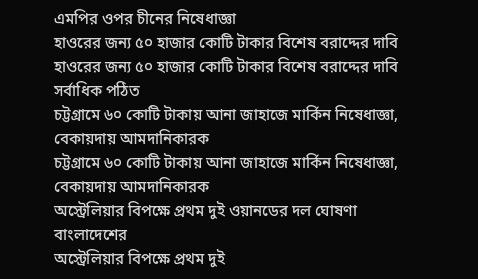এমপির ওপর চীনের নিষেধাজ্ঞা
হাওরের জন্য ৫০ হাজার কোটি টাকার বিশেষ বরাদ্দের দাবি
হাওরের জন্য ৫০ হাজার কোটি টাকার বিশেষ বরাদ্দের দাবি
সর্বাধিক পঠিত
চট্টগ্রামে ৬০ কোটি টাকায় আনা জাহাজে মার্কিন নিষেধাজ্ঞা, বেকায়দায় আমদানিকারক
চট্টগ্রামে ৬০ কোটি টাকায় আনা জাহাজে মার্কিন নিষেধাজ্ঞা, বেকায়দায় আমদানিকারক
অস্ট্রেলিয়ার বিপক্ষে প্রথম দুই ওয়ানডের দল ঘোষণা বাংলাদেশের
অস্ট্রেলিয়ার বিপক্ষে প্রথম দুই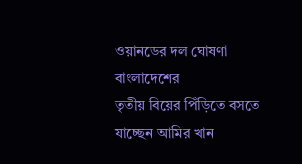ওয়ানডের দল ঘোষণা বাংলাদেশের
তৃতীয় বিয়ের পিঁড়িতে বসতে যাচ্ছেন আমির খান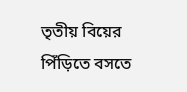তৃতীয় বিয়ের পিঁড়িতে বসতে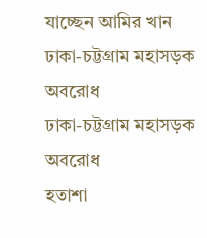যাচ্ছেন আমির খান
ঢাকা-চট্টগ্রাম মহাসড়ক অবরোধ
ঢাকা-চট্টগ্রাম মহাসড়ক অবরোধ
হতাশা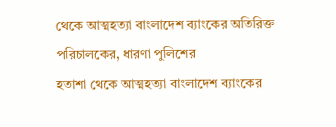থেকে আত্মহত্যা বাংলাদেশ ব্যাংকের অতিরিক্ত পরিচালকের, ধারণা পুলিশের
হতাশা থেকে আত্মহত্যা বাংলাদেশ ব্যাংকের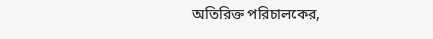অতিরিক্ত পরিচালকের,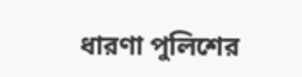ধারণা পুলিশের